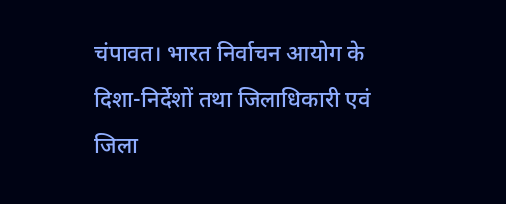चंपावत। भारत निर्वाचन आयोग के दिशा-निर्देशों तथा जिलाधिकारी एवं जिला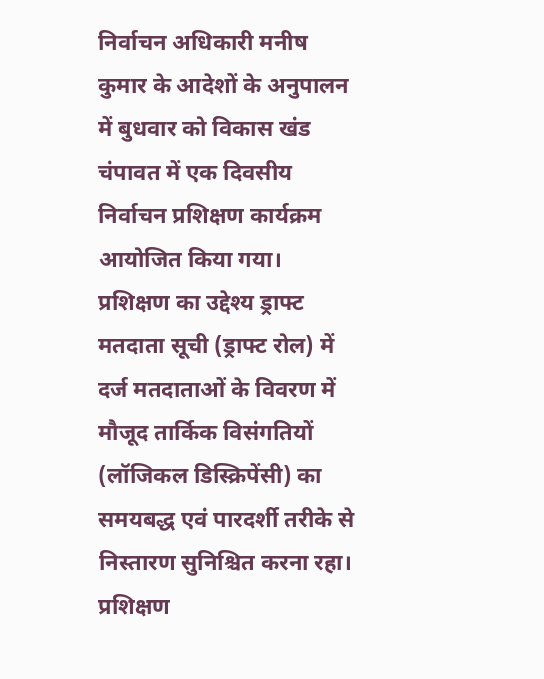निर्वाचन अधिकारी मनीष कुमार के आदेशों के अनुपालन में बुधवार को विकास खंड चंपावत में एक दिवसीय निर्वाचन प्रशिक्षण कार्यक्रम आयोजित किया गया। प्रशिक्षण का उद्देश्य ड्राफ्ट मतदाता सूची (ड्राफ्ट रोल) में दर्ज मतदाताओं के विवरण में मौजूद तार्किक विसंगतियों (लॉजिकल डिस्क्रिपेंसी) का समयबद्ध एवं पारदर्शी तरीके से निस्तारण सुनिश्चित करना रहा।
प्रशिक्षण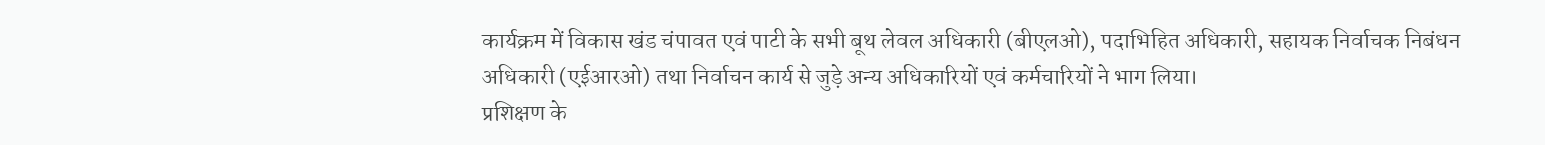कार्यक्रम में विकास खंड चंपावत एवं पाटी के सभी बूथ लेवल अधिकारी (बीएलओ), पदाभिहित अधिकारी, सहायक निर्वाचक निबंधन अधिकारी (एईआरओ) तथा निर्वाचन कार्य से जुड़े अन्य अधिकारियों एवं कर्मचारियों ने भाग लिया।
प्रशिक्षण के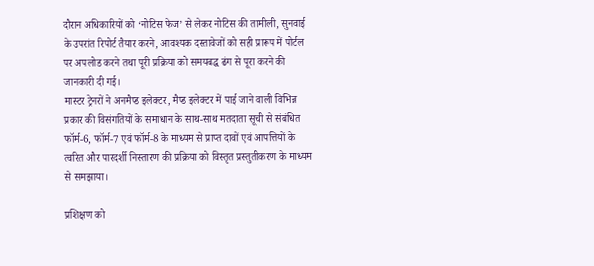दौरान अधिकारियों को ‘नोटिस फेज’ से लेकर नोटिस की तामीली, सुनवाई के उपरांत रिपोर्ट तैयार करने, आवश्यक दस्तावेजों को सही प्रारूप में पोर्टल पर अपलोड करने तथा पूरी प्रक्रिया को समयबद्ध ढंग से पूरा करने की जानकारी दी गई।
मास्टर ट्रेनरों ने अनमैप्ड इलेक्टर, मैप्ड इलेक्टर में पाई जाने वाली विभिन्न प्रकार की विसंगतियों के समाधान के साथ-साथ मतदाता सूची से संबंधित फॉर्म-6, फॉर्म-7 एवं फॉर्म-8 के माध्यम से प्राप्त दावों एवं आपत्तियों के त्वरित और पारदर्शी निस्तारण की प्रक्रिया को विस्तृत प्रस्तुतीकरण के माध्यम से समझाया।

प्रशिक्षण को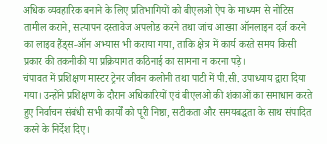अधिक व्यवहारिक बनाने के लिए प्रतिभागियों को बीएलओ ऐप के माध्यम से नोटिस तामील कराने, सत्यापन दस्तावेज अपलोड करने तथा जांच आख्या ऑनलाइन दर्ज करने का लाइव हैंड्स-ऑन अभ्यास भी कराया गया, ताकि क्षेत्र में कार्य करते समय किसी प्रकार की तकनीकी या प्रक्रियागत कठिनाई का सामना न करना पड़े।
चंपावत में प्रशिक्षण मास्टर ट्रेनर जीवन कलोनी तथा पाटी में पी.सी. उपाध्याय द्वारा दिया गया। उन्होंने प्रशिक्षण के दौरान अधिकारियों एवं बीएलओ की शंकाओं का समाधान करते हुए निर्वाचन संबंधी सभी कार्यों को पूरी निष्ठा, सटीकता और समयबद्धता के साथ संपादित करने के निर्देश दिए।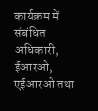कार्यक्रम में संबंधित अधिकारी, ईआरओ, एईआरओ तथा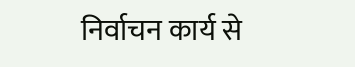निर्वाचन कार्य से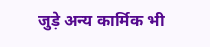जुड़े अन्य कार्मिक भी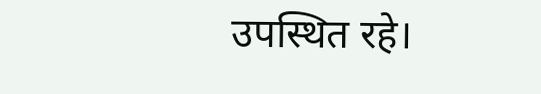उपस्थित रहे।